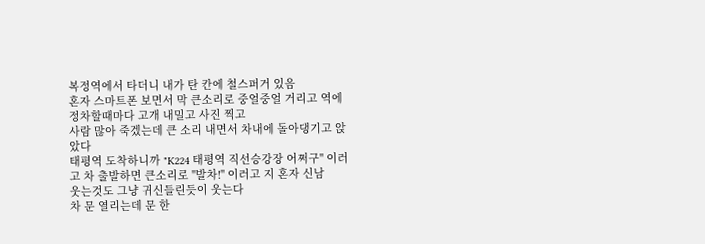복정역에서 타더니 내가 탄 칸에 철스퍼거 있음
혼자 스마트폰 보면서 막 큰소리로 중얼중얼 거리고 역에 정차할때마다 고개 내밀고 사진 찍고
사람 많아 죽겠는데 큰 소리 내면서 차내에 돌아댕기고 앉았다
태평역 도착하니까 "K224 태평역 직선승강장 어쩌구" 이러고 차 출발하면 큰소리로 "발차!" 이러고 지 혼자 신남
웃는것도 그냥 귀신들린듯이 웃는다
차 문 열리는데 문 한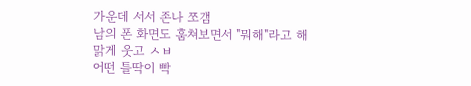가운데 서서 존나 쪼갬
남의 폰 화면도 훔쳐보면서 "뭐해"라고 해맑게 웃고 ㅅㅂ
어떤 틀딱이 빡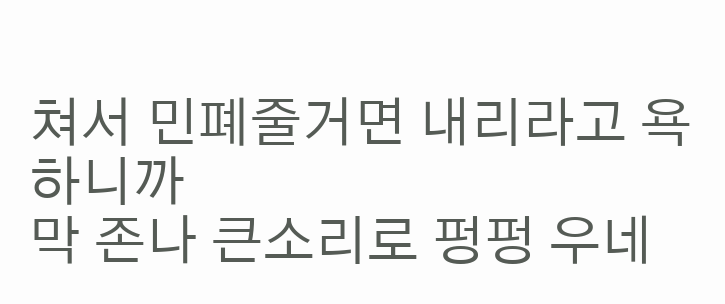쳐서 민폐줄거면 내리라고 욕하니까
막 존나 큰소리로 펑펑 우네